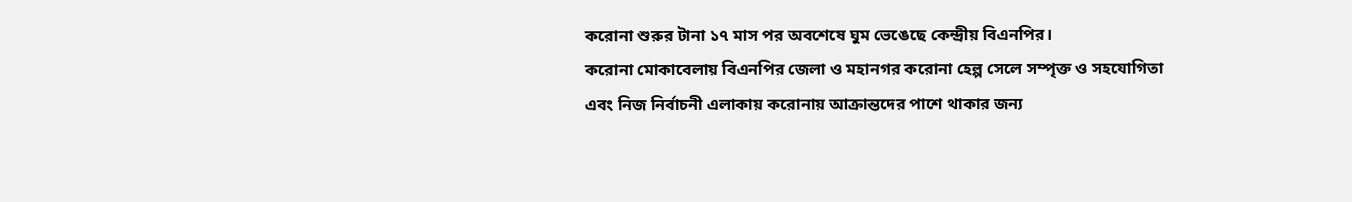করোনা শুরুর টানা ১৭ মাস পর অবশেষে ঘুম ভেঙেছে কেন্দ্রীয় বিএনপির।
করোনা মোকাবেলায় বিএনপির জেলা ও মহানগর করোনা হেল্প সেলে সম্পৃক্ত ও সহযোগিতা এবং নিজ নির্বাচনী এলাকায় করোনায় আক্রান্তদের পাশে থাকার জন্য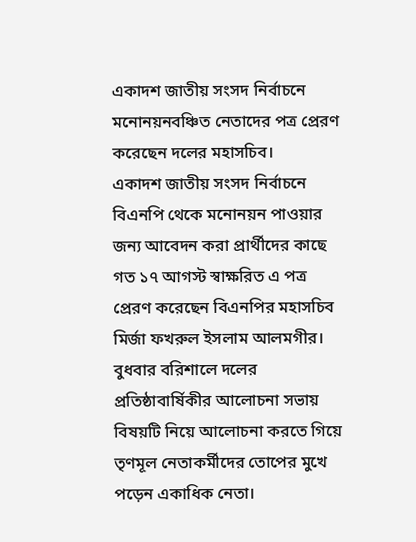একাদশ জাতীয় সংসদ নির্বাচনে মনোনয়নবঞ্চিত নেতাদের পত্র প্রেরণ করেছেন দলের মহাসচিব।
একাদশ জাতীয় সংসদ নির্বাচনে বিএনপি থেকে মনোনয়ন পাওয়ার জন্য আবেদন করা প্রার্থীদের কাছে গত ১৭ আগস্ট স্বাক্ষরিত এ পত্র প্রেরণ করেছেন বিএনপির মহাসচিব মির্জা ফখরুল ইসলাম আলমগীর।
বুধবার বরিশালে দলের প্রতিষ্ঠাবার্ষিকীর আলোচনা সভায় বিষয়টি নিয়ে আলোচনা করতে গিয়ে তৃণমূল নেতাকর্মীদের তোপের মুখে পড়েন একাধিক নেতা।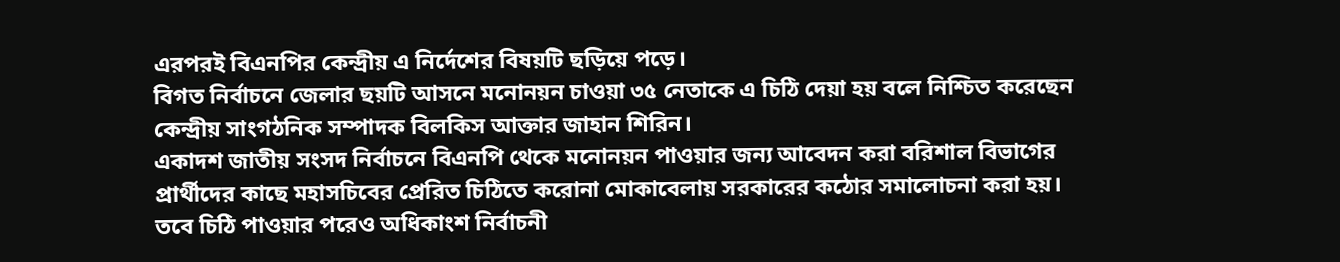এরপরই বিএনপির কেন্দ্রীয় এ নির্দেশের বিষয়টি ছড়িয়ে পড়ে।
বিগত নির্বাচনে জেলার ছয়টি আসনে মনোনয়ন চাওয়া ৩৫ নেতাকে এ চিঠি দেয়া হয় বলে নিশ্চিত করেছেন কেন্দ্রীয় সাংগঠনিক সম্পাদক বিলকিস আক্তার জাহান শিরিন।
একাদশ জাতীয় সংসদ নির্বাচনে বিএনপি থেকে মনোনয়ন পাওয়ার জন্য আবেদন করা বরিশাল বিভাগের প্রার্থীদের কাছে মহাসচিবের প্রেরিত চিঠিতে করোনা মোকাবেলায় সরকারের কঠোর সমালোচনা করা হয়।
তবে চিঠি পাওয়ার পরেও অধিকাংশ নির্বাচনী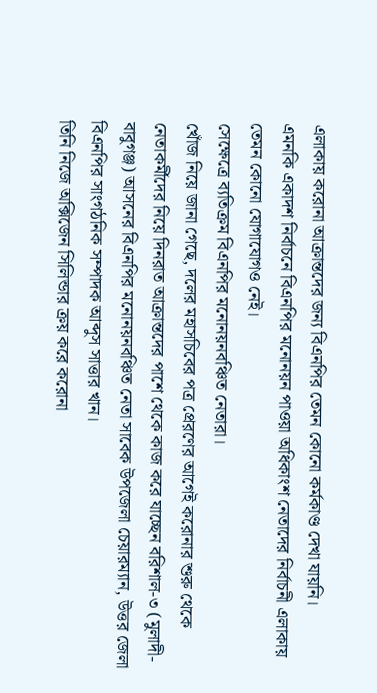এলাকায় করোনা আক্রান্তদের জন্য বিএনপির তেমন কোনো কর্মকাণ্ড দেখা যায়নি।
এমনকি একাদশ নির্বাচনে বিএনপির মনোনয়ন পাওয়া অধিকাংশ নেতাদের নির্বাচনী এলাকায় তেমন কোনো যোগাযোগও নেই।
সেক্ষেত্রে ব্যতিক্রম বিএনপির মনোনয়নবঞ্চিত নেতারা।
খোঁজ নিয়ে জানা গেছে, দলের মহাসচিবের পত্র প্রেরণের আগেই করোনার শুরু থেকে নেতাকর্মীদের নিয়ে দিনরাত আক্রান্তদের পাশে থেকে কাজ করে যাচ্ছেন বরিশাল-৩ (মুলাদী-বাবুগঞ্জ) আসনের বিএনপির মনোনয়নবঞ্চিত নেতা সাবেক উপজেলা চেয়ারম্যান, উত্তর জেলা বিএনপির সাংগঠনিক সম্পাদক আব্দুস সাত্তার খান।
তিনি নিজে অক্সিজেন সিলিন্ডার ক্রয় করে করোনা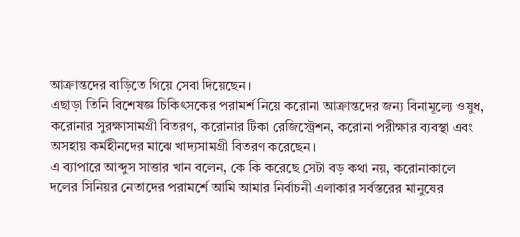আক্রান্তদের বাড়িতে গিয়ে সেবা দিয়েছেন।
এছাড়া তিনি বিশেষজ্ঞ চিকিৎসকের পরামর্শ নিয়ে করোনা আক্রান্তদের জন্য বিনামূল্যে ওষুধ, করোনার সুরক্ষাসামগ্রী বিতরণ, করোনার টিকা রেজিস্ট্রেশন, করোনা পরীক্ষার ব্যবস্থা এবং অসহায় কর্মহীনদের মাঝে খাদ্যসামগ্রী বিতরণ করেছেন।
এ ব্যাপারে আব্দুস সাত্তার খান বলেন, কে কি করেছে সেটা বড় কথা নয়, করোনাকালে দলের সিনিয়র নেতাদের পরামর্শে আমি আমার নির্বাচনী এলাকার সর্বস্তরের মানুষের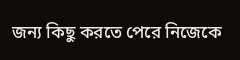জন্য কিছু করতে পেরে নিজেকে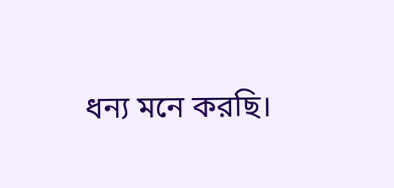ধন্য মনে করছি।